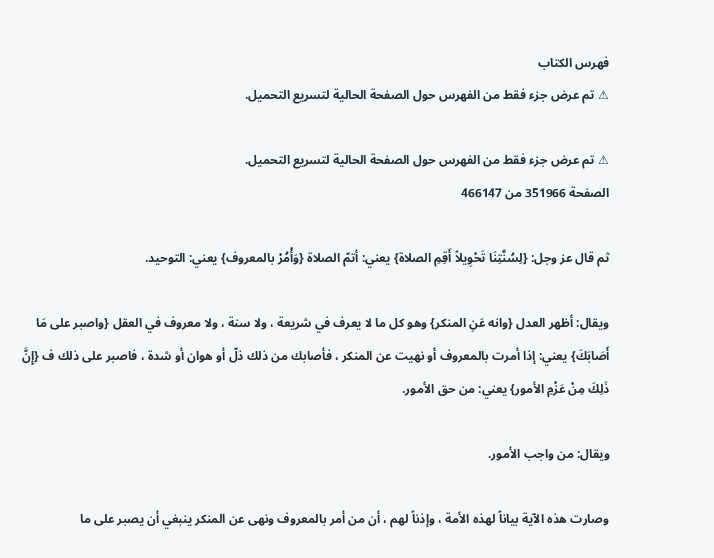فهرس الكتاب
⚠ تم عرض جزء فقط من الفهرس حول الصفحة الحالية لتسريع التحميل.

⚠ تم عرض جزء فقط من الفهرس حول الصفحة الحالية لتسريع التحميل.
الصفحة 351966 من 466147

ثم قال عز وجل: {لِسُنَّتِنَا تَحْوِيلاً أَقِمِ الصلاة} يعني: أتمّ الصلاة {وَأْمُرْ بالمعروف} يعني: التوحيد.

ويقال: أظهر العدل {وانه عَنِ المنكر} وهو كل ما لا يعرف في شريعة ، ولا سنة ، ولا معروف في العقل {واصبر على مَا أَصَابَكَ} يعني: إذا أمرت بالمعروف أو نهيت عن المنكر ، فأصابك من ذلك ذلّ أو هوان أو شدة ، فاصبر على ذلك ف {إِنَّ ذَلِكَ مِنْ عَزْمِ الأمور} يعني: من حق الأمور.

ويقال: من واجب الأمور.

وصارت هذه الآية بياناً لهذه الأمة ، وإذناً لهم ، أن من أمر بالمعروف ونهى عن المنكر ينبغي أن يصبر على ما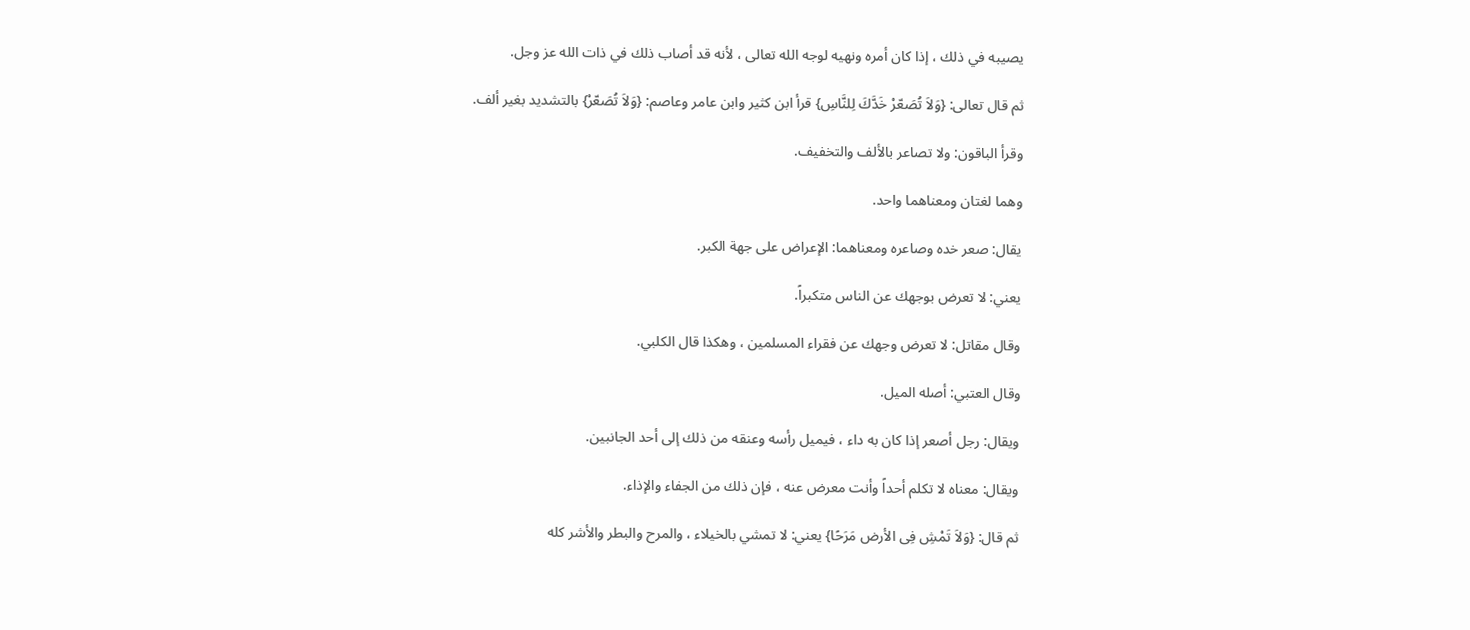يصيبه في ذلك ، إذا كان أمره ونهيه لوجه الله تعالى ، لأنه قد أصاب ذلك في ذات الله عز وجل.

ثم قال تعالى: {وَلاَ تُصَعّرْ خَدَّكَ لِلنَّاسِ} قرأ ابن كثير وابن عامر وعاصم: {وَلاَ تُصَعّرْ} بالتشديد بغير ألف.

وقرأ الباقون: ولا تصاعر بالألف والتخفيف.

وهما لغتان ومعناهما واحد.

يقال: صعر خده وصاعره ومعناهما: الإعراض على جهة الكبر.

يعني: لا تعرض بوجهك عن الناس متكبراً.

وقال مقاتل: لا تعرض وجهك عن فقراء المسلمين ، وهكذا قال الكلبي.

وقال العتبي: أصله الميل.

ويقال: رجل أصعر إذا كان به داء ، فيميل رأسه وعنقه من ذلك إلى أحد الجانبين.

ويقال: معناه لا تكلم أحداً وأنت معرض عنه ، فإن ذلك من الجفاء والإذاء.

ثم قال: {وَلاَ تَمْشِ فِى الأرض مَرَحًا} يعني: لا تمشي بالخيلاء ، والمرح والبطر والأشر كله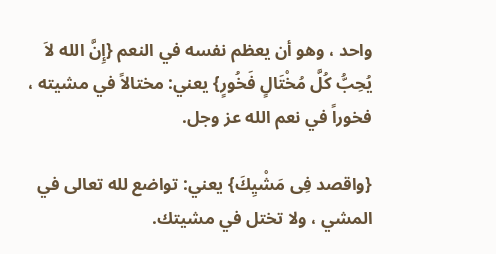واحد ، وهو أن يعظم نفسه في النعم {إِنَّ الله لاَ يُحِبُّ كُلَّ مُخْتَالٍ فَخُورٍ} يعني: مختالاً في مشيته ، فخوراً في نعم الله عز وجل.

{واقصد فِى مَشْيِكَ} يعني: تواضع لله تعالى في المشي ، ولا تختل في مشيتك.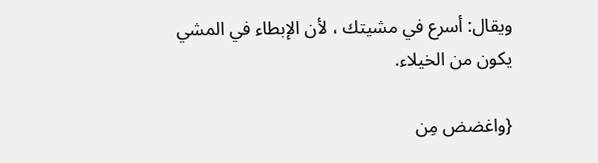ويقال: أسرع في مشيتك ، لأن الإبطاء في المشي يكون من الخيلاء.

{واغضض مِن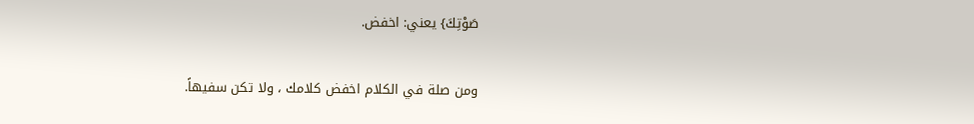صَوْتِكَ} يعني: اخفض.

ومن صلة في الكلام اخفض كلامك ، ولا تكن سفيهاً.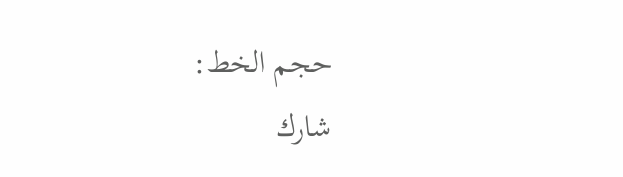حجم الخط:
شارك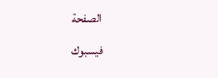الصفحة
فيسبوك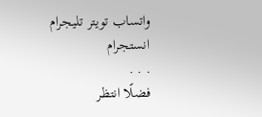واتساب تويتر تليجرام انستجرام
. . .
فضلًا انتظر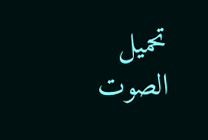تحميل الصوت